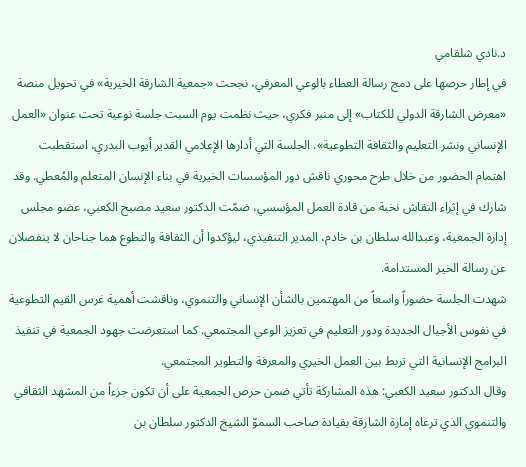د.نادي شلقامي
في إطار حرصها على دمج رسالة العطاء بالوعي المعرفي، نجحت «جمعية الشارقة الخيرية» في تحويل منصة «معرض الشارقة الدولي للكتاب» إلى منبر فكري، حيث نظمت يوم السبت جلسة نوعية تحت عنوان «العمل الإنساني ونشر التعليم والثقافة التطوعية». الجلسة التي أدارها الإعلامي القدير أيوب البدري، استقطبت اهتمام الحضور من خلال طرح محوري ناقش دور المؤسسات الخيرية في بناء الإنسان المتعلم والمُعطي. وقد شارك في إثراء النقاش نخبة من قادة العمل المؤسسي، ضمّت الدكتور سعيد مصبح الكعبي، عضو مجلس إدارة الجمعية، وعبدالله سلطان بن خادم، المدير التنفيذي، ليؤكدوا أن الثقافة والتطوع هما جناحان لا ينفصلان عن رسالة الخير المستدامة.
شهدت الجلسة حضوراً واسعاً من المهتمين بالشأن الإنساني والتنموي، وناقشت أهمية غرس القيم التطوعية في نفوس الأجيال الجديدة ودور التعليم في تعزيز الوعي المجتمعي. كما استعرضت جهود الجمعية في تنفيذ البرامج الإنسانية التي تربط بين العمل الخيري والمعرفة والتطوير المجتمعي.
وقال الدكتور سعيد الكعبي: هذه المشاركة تأتي ضمن حرص الجمعية على أن تكون جزءاً من المشهد الثقافي والتنموي الذي ترعاه إمارة الشارقة بقيادة صاحب السموّ الشيخ الدكتور سلطان بن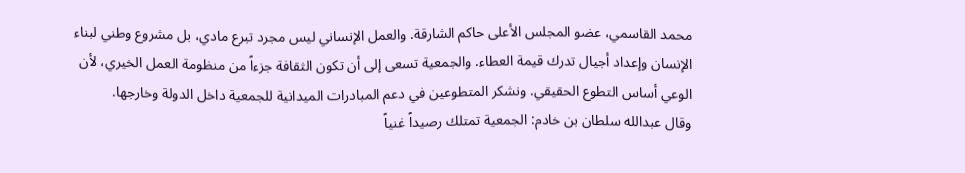محمد القاسمي، عضو المجلس الأعلى حاكم الشارقة. والعمل الإنساني ليس مجرد تبرع مادي، بل مشروع وطني لبناء الإنسان وإعداد أجيال تدرك قيمة العطاء. والجمعية تسعى إلى أن تكون الثقافة جزءاً من منظومة العمل الخيري، لأن الوعي أساس التطوع الحقيقي. ونشكر المتطوعين في دعم المبادرات الميدانية للجمعية داخل الدولة وخارجها.
وقال عبدالله سلطان بن خادم: الجمعية تمتلك رصيداً غنياً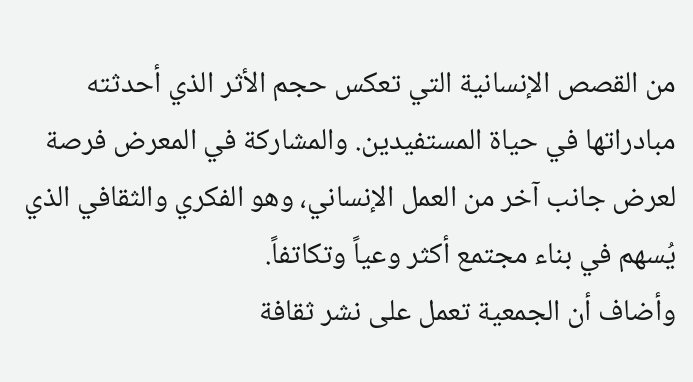من القصص الإنسانية التي تعكس حجم الأثر الذي أحدثته مبادراتها في حياة المستفيدين. والمشاركة في المعرض فرصة لعرض جانب آخر من العمل الإنساني، وهو الفكري والثقافي الذي يُسهم في بناء مجتمع أكثر وعياً وتكاتفاً.
وأضاف أن الجمعية تعمل على نشر ثقافة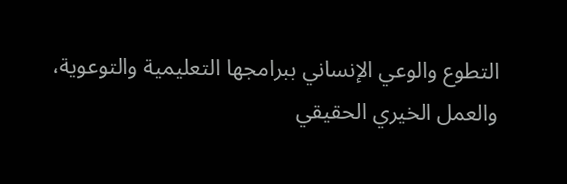التطوع والوعي الإنساني ببرامجها التعليمية والتوعوية، والعمل الخيري الحقيقي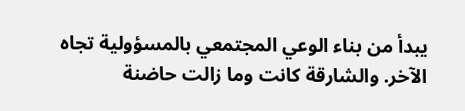يبدأ من بناء الوعي المجتمعي بالمسؤولية تجاه الآخر. والشارقة كانت وما زالت حاضنة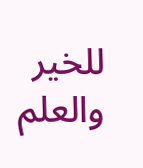للخير والعلم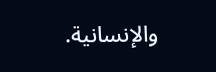والإنسانية.